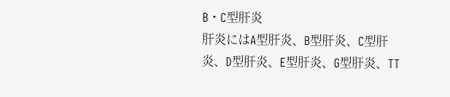B・C型肝炎
肝炎にはA型肝炎、B型肝炎、C型肝炎、D型肝炎、E型肝炎、G型肝炎、TT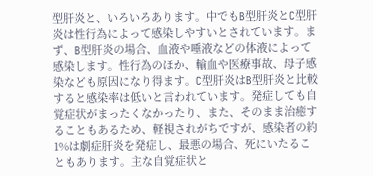型肝炎と、いろいろあります。中でもB型肝炎とC型肝炎は性行為によって感染しやすいとされています。まず、B型肝炎の場合、血液や唾液などの体液によって感染します。性行為のほか、輸血や医療事故、母子感染なども原因になり得ます。C型肝炎はB型肝炎と比較すると感染率は低いと言われています。発症しても自覚症状がまったくなかったり、また、そのまま治癒することもあるため、軽視されがちですが、感染者の約1%は劇症肝炎を発症し、最悪の場合、死にいたることもあります。主な自覚症状と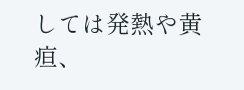しては発熱や黄疸、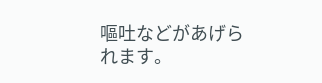嘔吐などがあげられます。